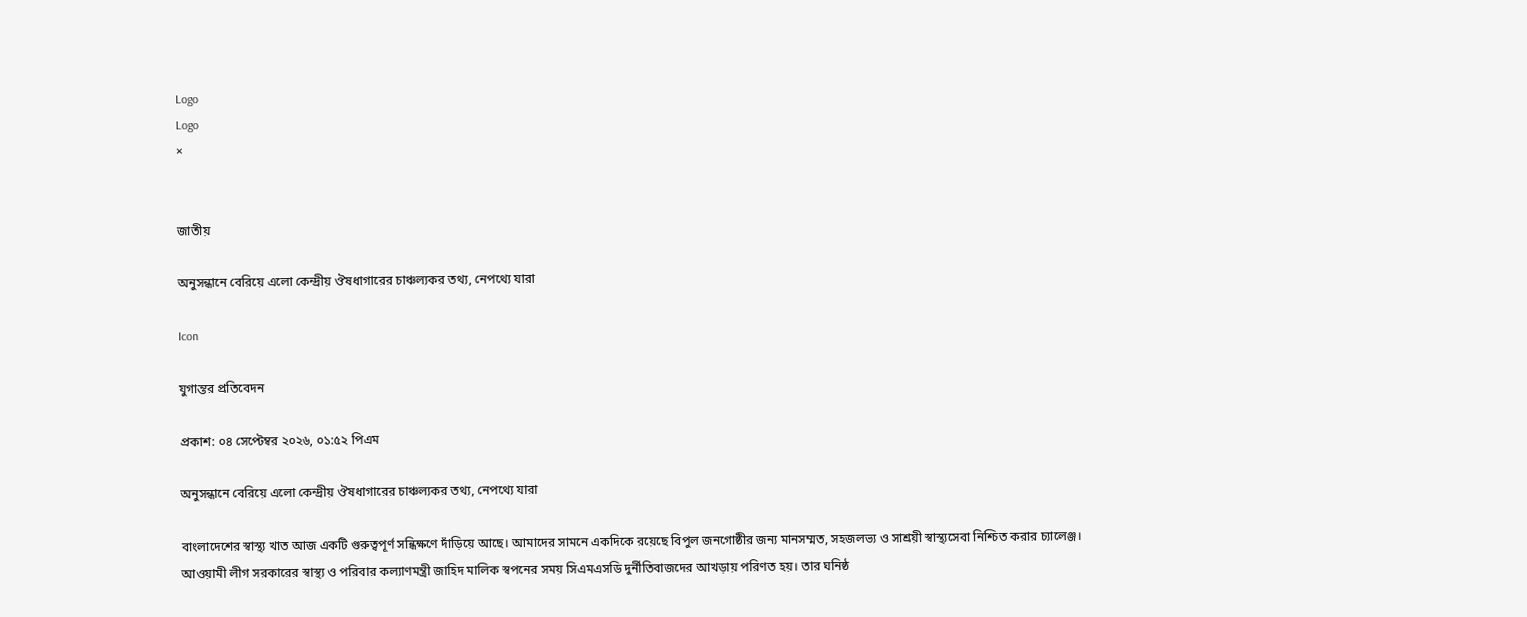Logo
Logo
×


জাতীয়

অনুসন্ধানে বেরিয়ে এলো কেন্দ্রীয় ঔষধাগারের চাঞ্চল্যকর তথ্য, নেপথ্যে যারা

Icon

যুগান্তর প্রতিবেদন

প্রকাশ: ০৪ সেপ্টেম্বর ২০২৬, ০১:৫২ পিএম

অনুসন্ধানে বেরিয়ে এলো কেন্দ্রীয় ঔষধাগারের চাঞ্চল্যকর তথ্য, নেপথ্যে যারা

বাংলাদেশের স্বাস্থ্য খাত আজ একটি গুরুত্বপূর্ণ সন্ধিক্ষণে দাঁড়িয়ে আছে। আমাদের সামনে একদিকে রয়েছে বিপুল জনগোষ্ঠীর জন্য মানসম্মত, সহজলভ্য ও সাশ্রয়ী স্বাস্থ্যসেবা নিশ্চিত করার চ্যালেঞ্জ। আওয়ামী লীগ সরকারের স্বাস্থ্য ও পরিবার কল্যাণমন্ত্রী জাহিদ মালিক স্বপনের সময় সিএমএসডি দুর্নীতিবাজদের আখড়ায় পরিণত হয়। তার ঘনিষ্ঠ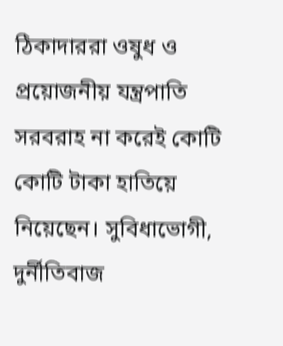ঠিকাদাররা ওষুধ ও প্রয়োজনীয় যন্ত্রপাতি সরবরাহ না করেই কোটি কোটি টাকা হাতিয়ে নিয়েছেন। সুবিধাভোগী, দুর্নীতিবাজ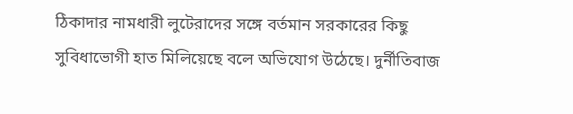ঠিকাদার নামধারী লুটেরাদের সঙ্গে বর্তমান সরকারের কিছু সুবিধাভোগী হাত মিলিয়েছে বলে অভিযোগ উঠেছে। দুর্নীতিবাজ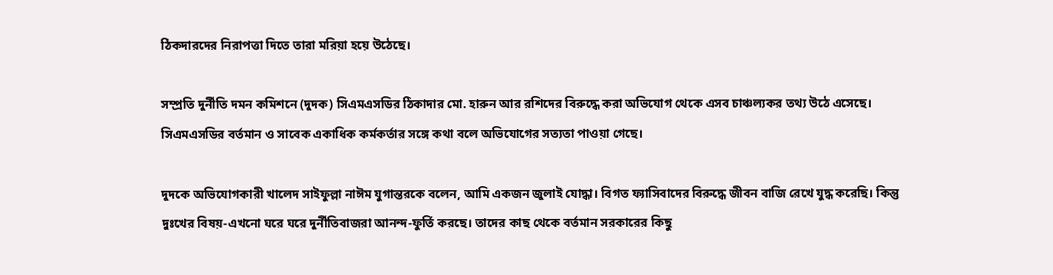ঠিকদারদের নিরাপত্তা দিতে তারা মরিয়া হয়ে উঠেছে।

সম্প্রতি দুর্নীতি দমন কমিশনে (দুদক) সিএমএসডির ঠিকাদার মো. হারুন আর রশিদের বিরুদ্ধে করা অভিযোগ থেকে এসব চাঞ্চল্যকর তথ্য উঠে এসেছে। সিএমএসডির বর্তমান ও সাবেক একাধিক কর্মকর্তার সঙ্গে কথা বলে অভিযোগের সত্যতা পাওয়া গেছে।

দুদকে অভিযোগকারী খালেদ সাইফুল্লা নাঈম যুগান্তরকে বলেন, আমি একজন জুলাই যোদ্ধা। বিগত ফ্যাসিবাদের বিরুদ্ধে জীবন বাজি রেখে যুদ্ধ করেছি। কিন্তু দুঃখের বিষয়-এখনো ঘরে ঘরে দুর্নীতিবাজরা আনন্দ-ফুর্তি করছে। তাদের কাছ থেকে বর্তমান সরকারের কিছু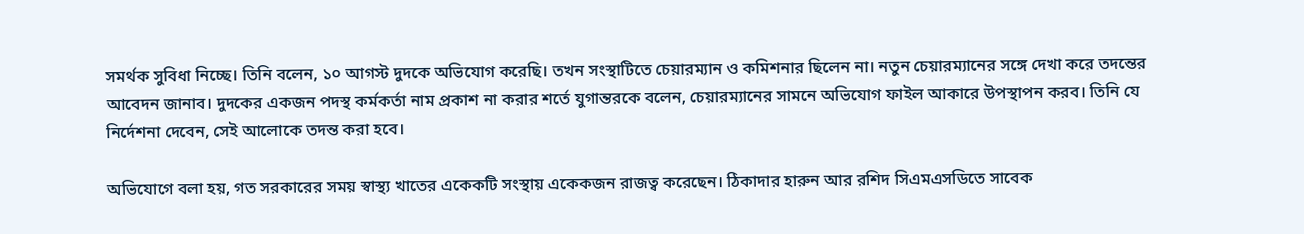সমর্থক সুবিধা নিচ্ছে। তিনি বলেন, ১০ আগস্ট দুদকে অভিযোগ করেছি। তখন সংস্থাটিতে চেয়ারম্যান ও কমিশনার ছিলেন না। নতুন চেয়ারম্যানের সঙ্গে দেখা করে তদন্তের আবেদন জানাব। দুদকের একজন পদস্থ কর্মকর্তা নাম প্রকাশ না করার শর্তে যুগান্তরকে বলেন, চেয়ারম্যানের সামনে অভিযোগ ফাইল আকারে উপস্থাপন করব। তিনি যে নির্দেশনা দেবেন, সেই আলোকে তদন্ত করা হবে।

অভিযোগে বলা হয়, গত সরকারের সময় স্বাস্থ্য খাতের একেকটি সংস্থায় একেকজন রাজত্ব করেছেন। ঠিকাদার হারুন আর রশিদ সিএমএসডিতে সাবেক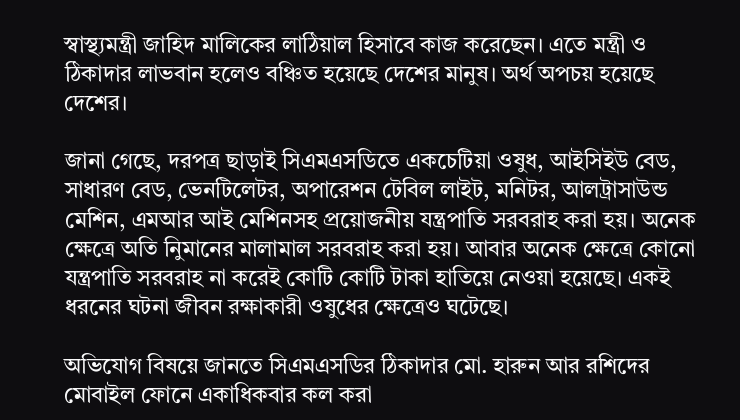স্বাস্থ্যমন্ত্রী জাহিদ মালিকের লাঠিয়াল হিসাবে কাজ করেছেন। এতে মন্ত্রী ও ঠিকাদার লাভবান হলেও বঞ্চিত হয়েছে দেশের মানুষ। অর্থ অপচয় হয়েছে দেশের।

জানা গেছে, দরপত্র ছাড়াই সিএমএসডিতে একচেটিয়া ওষুধ, আইসিইউ বেড, সাধারণ বেড, ভেনটিলেটর, অপারেশন টেবিল লাইট, মনিটর, আলট্রাসাউন্ড মেশিন, এমআর আই মেশিনসহ প্রয়োজনীয় যন্ত্রপাতি সরবরাহ করা হয়। অনেক ক্ষেত্রে অতি নিুমানের মালামাল সরবরাহ করা হয়। আবার অনেক ক্ষেত্রে কোনো যন্ত্রপাতি সরবরাহ না করেই কোটি কোটি টাকা হাতিয়ে নেওয়া হয়েছে। একই ধরনের ঘটনা জীবন রক্ষাকারী ওষুধের ক্ষেত্রেও ঘটেছে।

অভিযোগ বিষয়ে জানতে সিএমএসডির ঠিকাদার মো. হারুন আর রশিদের মোবাইল ফোনে একাধিকবার কল করা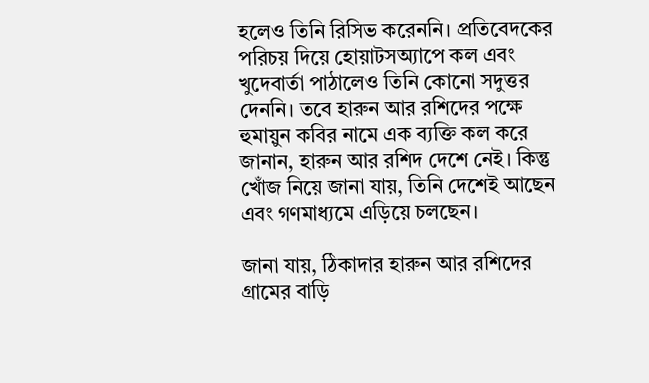হলেও তিনি রিসিভ করেননি। প্রতিবেদকের পরিচয় দিয়ে হোয়াটসঅ্যাপে কল এবং খুদেবার্তা পাঠালেও তিনি কোনো সদুত্তর দেননি। তবে হারুন আর রশিদের পক্ষে হুমায়ুন কবির নামে এক ব্যক্তি কল করে জানান, হারুন আর রশিদ দেশে নেই। কিন্তু খোঁজ নিয়ে জানা যায়, তিনি দেশেই আছেন এবং গণমাধ্যমে এড়িয়ে চলছেন।

জানা যায়, ঠিকাদার হারুন আর রশিদের গ্রামের বাড়ি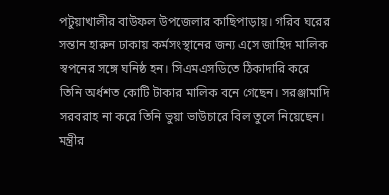পটুয়াখালীর বাউফল উপজেলার কাছিপাড়ায়। গরিব ঘরের সন্তান হারুন ঢাকায় কর্মসংস্থানের জন্য এসে জাহিদ মালিক স্বপনের সঙ্গে ঘনিষ্ঠ হন। সিএমএসডিতে ঠিকাদারি করে তিনি অর্ধশত কোটি টাকার মালিক বনে গেছেন। সরঞ্জামাদি সরবরাহ না করে তিনি ভুয়া ভাউচারে বিল তুলে নিয়েছেন। মন্ত্রীর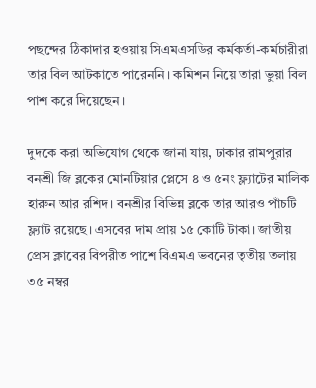পছন্দের ঠিকাদার হওয়ায় সিএমএসডির কর্মকর্তা-কর্মচারীরা তার বিল আটকাতে পারেননি। কমিশন নিয়ে তারা ভুয়া বিল পাশ করে দিয়েছেন।

দুদকে করা অভিযোগ থেকে জানা যায়, ঢাকার রামপুরার বনশ্রী জি ব্লকের মোনটিয়ার প্লেসে ৪ ও ৫নং ফ্ল্যাটের মালিক হারুন আর রশিদ। বনশ্রীর বিভিন্ন ব্লকে তার আরও পাঁচটি ফ্ল্যাট রয়েছে। এসবের দাম প্রায় ১৫ কোটি টাকা। জাতীয় প্রেস ক্লাবের বিপরীত পাশে বিএমএ ভবনের তৃতীয় তলায় ৩৫ নম্বর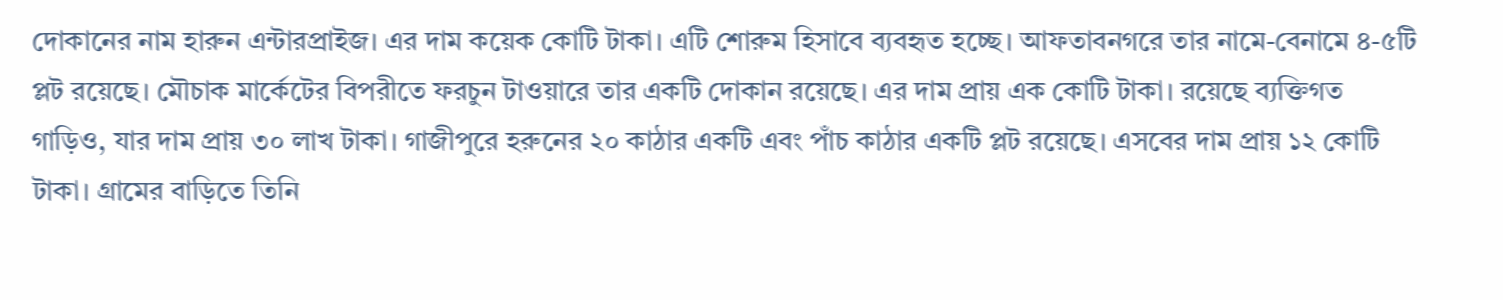দোকানের নাম হারুন এন্টারপ্রাইজ। এর দাম কয়েক কোটি টাকা। এটি শোরুম হিসাবে ব্যবহৃত হচ্ছে। আফতাবনগরে তার নামে-বেনামে ৪-৫টি প্লট রয়েছে। মৌচাক মার্কেটের বিপরীতে ফরচুন টাওয়ারে তার একটি দোকান রয়েছে। এর দাম প্রায় এক কোটি টাকা। রয়েছে ব্যক্তিগত গাড়িও, যার দাম প্রায় ৩০ লাখ টাকা। গাজীপুরে হরুনের ২০ কাঠার একটি এবং পাঁচ কাঠার একটি প্লট রয়েছে। এসবের দাম প্রায় ১২ কোটি টাকা। গ্রামের বাড়িতে তিনি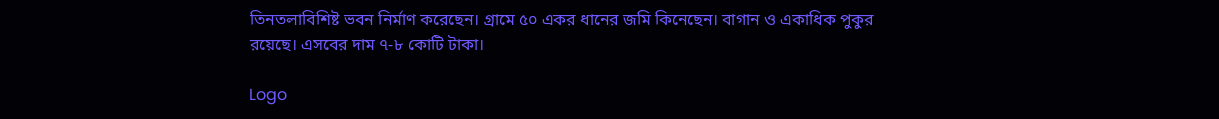তিনতলাবিশিষ্ট ভবন নির্মাণ করেছেন। গ্রামে ৫০ একর ধানের জমি কিনেছেন। বাগান ও একাধিক পুকুর রয়েছে। এসবের দাম ৭-৮ কোটি টাকা।

Logo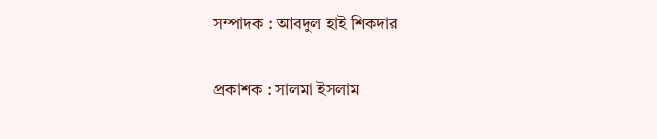সম্পাদক : আবদুল হাই শিকদার

প্রকাশক : সালমা ইসলাম